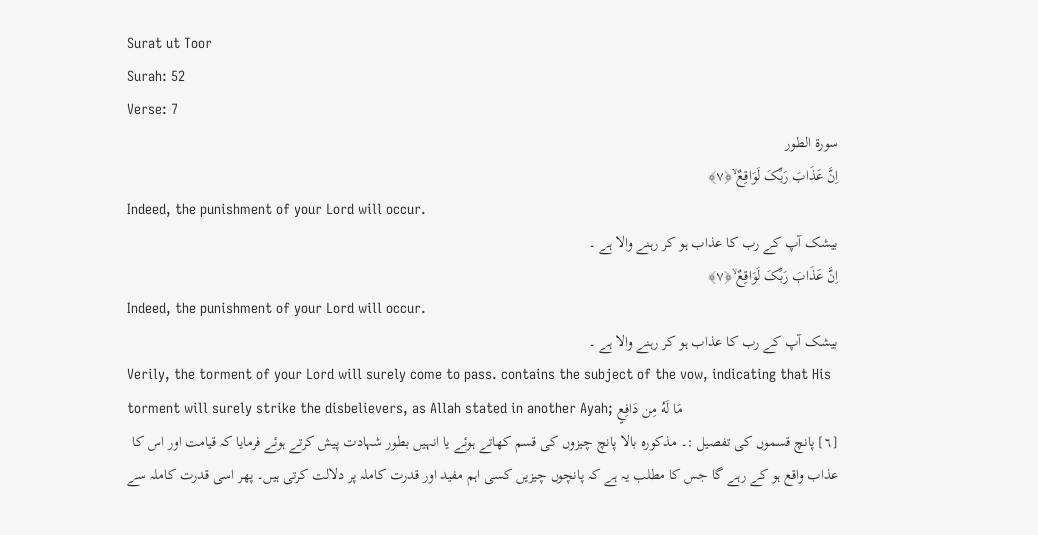Surat ut Toor
Surah: 52
Verse: 7
سورة الطور
اِنَّ عَذَابَ رَبِّکَ لَوَاقِعٌ ۙ﴿۷﴾
Indeed, the punishment of your Lord will occur.
بیشک آپ کے رب کا عذاب ہو کر رہنے والا ہے ۔
اِنَّ عَذَابَ رَبِّکَ لَوَاقِعٌ ۙ﴿۷﴾
Indeed, the punishment of your Lord will occur.
بیشک آپ کے رب کا عذاب ہو کر رہنے والا ہے ۔
Verily, the torment of your Lord will surely come to pass. contains the subject of the vow, indicating that His torment will surely strike the disbelievers, as Allah stated in another Ayah; مَا لَهُ مِن دَافِعٍ
[٦] پانچ قسموں کی تفصیل :۔ مذکورہ بالا پانچ چیزوں کی قسم کھاتے ہوئے یا انہیں بطور شہادت پیش کرتے ہوئے فرمایا کہ قیامت اور اس کا عذاب واقع ہو کے رہے گا جس کا مطلب یہ ہے کہ پانچوں چیزیں کسی اہم مفید اور قدرت کاملہ پر دلالت کرتی ہیں۔ پھر اسی قدرت کاملہ سے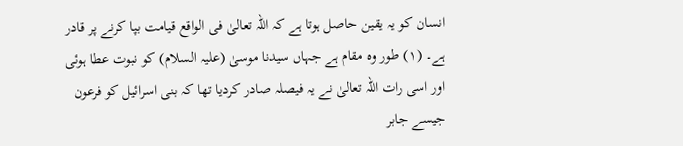انسان کو یہ یقین حاصل ہوتا ہے کہ اللہ تعالیٰ فی الواقع قیامت بپا کرنے پر قادر ہے۔ (١) طور وہ مقام ہے جہاں سیدنا موسیٰ (علیہ السلام) کو نبوت عطا ہوئی اور اسی رات اللہ تعالیٰ نے یہ فیصلہ صادر کردیا تھا کہ بنی اسرائیل کو فرعون جیسے جابر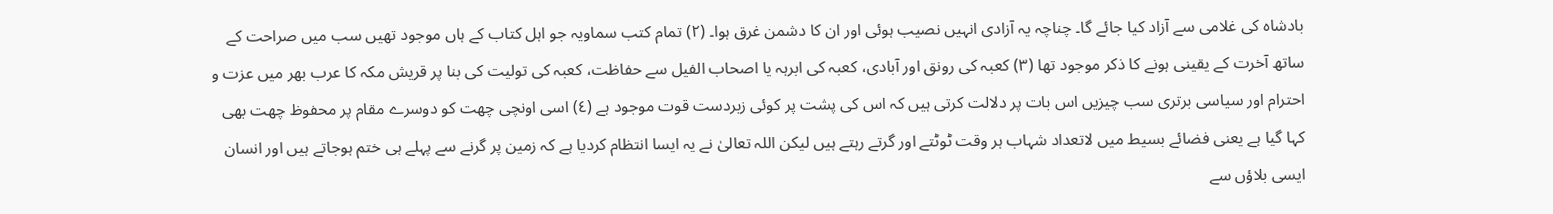بادشاہ کی غلامی سے آزاد کیا جائے گا۔ چناچہ یہ آزادی انہیں نصیب ہوئی اور ان کا دشمن غرق ہوا۔ (٢) تمام کتب سماویہ جو اہل کتاب کے ہاں موجود تھیں سب میں صراحت کے ساتھ آخرت کے یقینی ہونے کا ذکر موجود تھا (٣) کعبہ کی رونق اور آبادی، کعبہ کی ابرہہ یا اصحاب الفیل سے حفاظت، کعبہ کی تولیت کی بنا پر قریش مکہ کا عرب بھر میں عزت و احترام اور سیاسی برتری سب چیزیں اس بات پر دلالت کرتی ہیں کہ اس کی پشت پر کوئی زبردست قوت موجود ہے (٤) اسی اونچی چھت کو دوسرے مقام پر محفوظ چھت بھی کہا گیا ہے یعنی فضائے بسیط میں لاتعداد شہاب ہر وقت ٹوٹتے اور گرتے رہتے ہیں لیکن اللہ تعالیٰ نے یہ ایسا انتظام کردیا ہے کہ زمین پر گرنے سے پہلے ہی ختم ہوجاتے ہیں اور انسان ایسی بلاؤں سے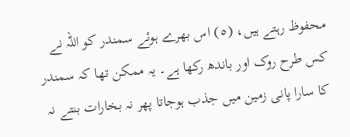محفوظ رہتے ہیں، (٥) اس بھرے ہوئے سمندر کو اللہ نے کس طرح روک اور باندھ رکھا ہے۔ یہ ممکن تھا کہ سمندر کا سارا پانی زمین میں جذب ہوجاتا پھر نہ بخارات بنتے نہ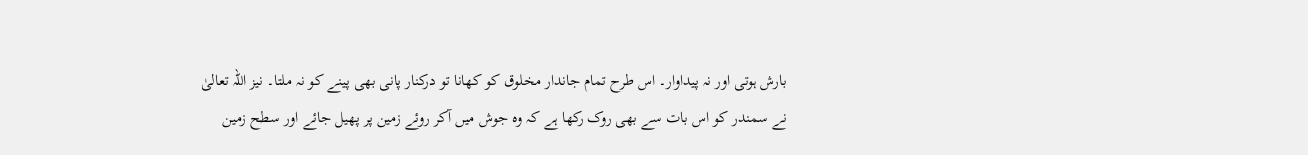بارش ہوتی اور نہ پیداوار۔ اس طرح تمام جاندار مخلوق کو کھانا تو درکنار پانی بھی پینے کو نہ ملتا۔ نیز اللہ تعالیٰ نے سمندر کو اس بات سے بھی روک رکھا ہے کہ وہ جوش میں آکر روئے زمین پر پھیل جائے اور سطح زمین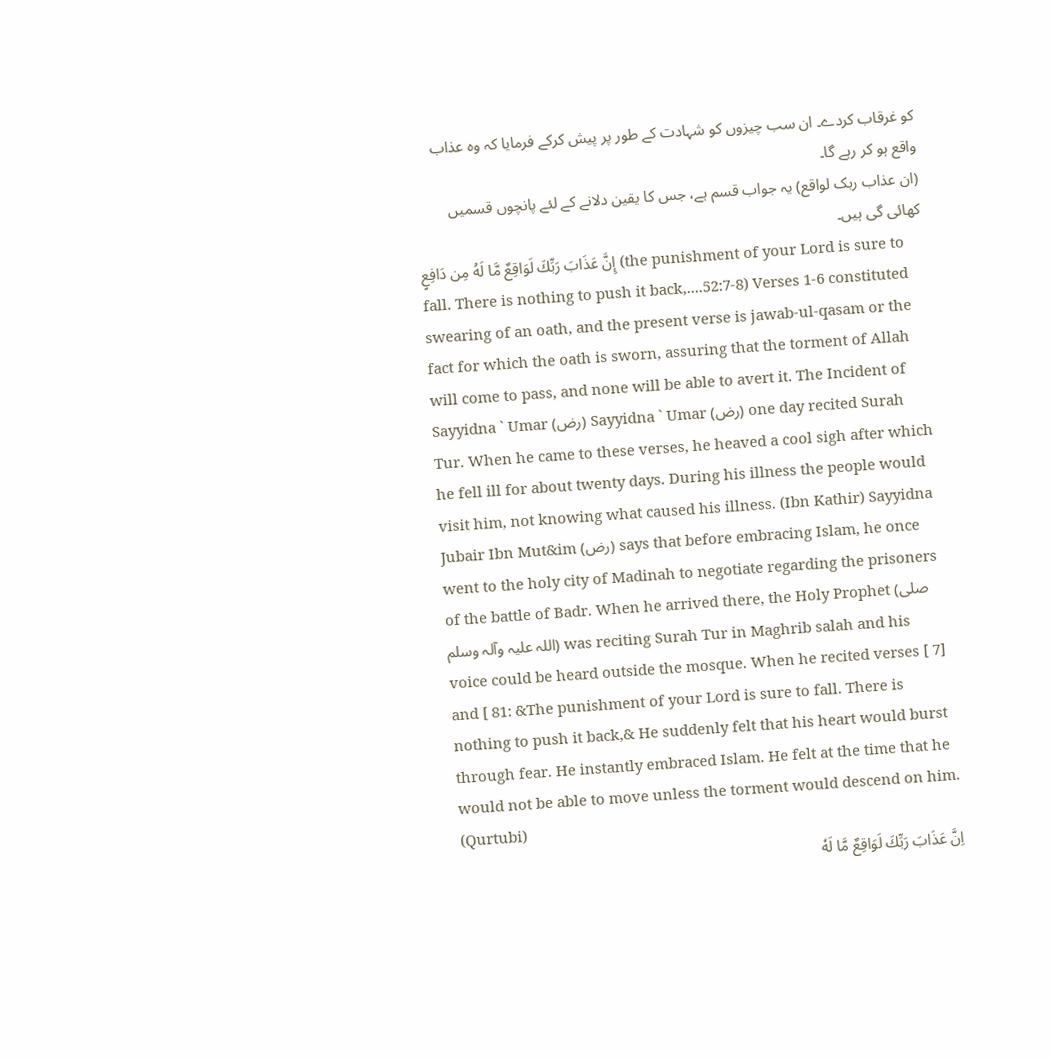کو غرقاب کردے۔ ان سب چیزوں کو شہادت کے طور پر پیش کرکے فرمایا کہ وہ عذاب واقع ہو کر رہے گا۔
(ان عذاب ربک لواقع) یہ جواب قسم ہے، جس کا یقین دلانے کے لئے پانچوں قسمیں کھائی گی ہیں۔
إِنَّ عَذَابَ رَبِّكَ لَوَاقِعٌ مَّا لَهُ مِن دَافِعٍ (the punishment of your Lord is sure to fall. There is nothing to push it back,....52:7-8) Verses 1-6 constituted swearing of an oath, and the present verse is jawab-ul-qasam or the fact for which the oath is sworn, assuring that the torment of Allah will come to pass, and none will be able to avert it. The Incident of Sayyidna ` Umar (رض) Sayyidna ` Umar (رض) one day recited Surah Tur. When he came to these verses, he heaved a cool sigh after which he fell ill for about twenty days. During his illness the people would visit him, not knowing what caused his illness. (Ibn Kathir) Sayyidna Jubair Ibn Mut&im (رض) says that before embracing Islam, he once went to the holy city of Madinah to negotiate regarding the prisoners of the battle of Badr. When he arrived there, the Holy Prophet (صلی اللہ علیہ وآلہ وسلم) was reciting Surah Tur in Maghrib salah and his voice could be heard outside the mosque. When he recited verses [ 7] and [ 81: &The punishment of your Lord is sure to fall. There is nothing to push it back,& He suddenly felt that his heart would burst through fear. He instantly embraced Islam. He felt at the time that he would not be able to move unless the torment would descend on him. (Qurtubi)
اِنَّ عَذَابَ رَبِّكَ لَوَاقِعٌ مَّا لَهٗ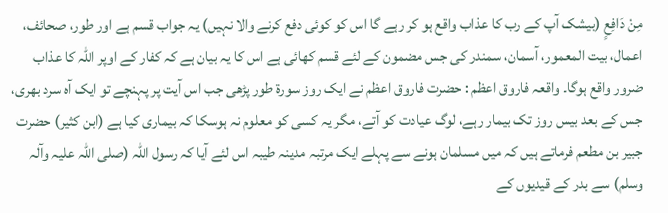مِنْ دَافِعٍ (بیشک آپ کے رب کا عذاب واقع ہو کر رہے گا اس کو کوئی دفع کرنے والا نہیں) یہ جواب قسم ہے اور طور، صحائف، اعمال، بیت المعمور، آسمان، سمندر کی جس مضمون کے لئے قسم کھائی ہے اس کا یہ بیان ہے کہ کفار کے اوپر اللہ کا عذاب ضرور واقع ہوگا۔ واقعہ فاروق اعظم : حضرت فاروق اعظم نے ایک روز سورة طور پڑھی جب اس آیت پر پہنچے تو ایک آہ سرد بھری، جس کے بعد بیس روز تک بیمار رہے، لوگ عیادت کو آتے، مگر یہ کسی کو معلوم نہ ہوسکا کہ بیماری کیا ہے (ابن کثیر) حضرت جبیر بن مطعم فرماتے ہیں کہ میں مسلمان ہونے سے پہلے ایک مرتبہ مدینہ طیبہ اس لئے آیا کہ رسول اللہ (صلی اللہ علیہ وآلہ وسلم) سے بدر کے قیدیوں کے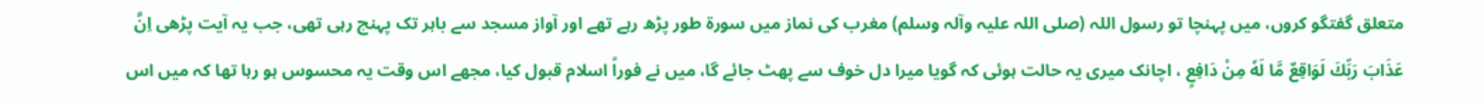متعلق گفتگو کروں، میں پہنچا تو رسول اللہ (صلی اللہ علیہ وآلہ وسلم) مغرب کی نماز میں سورة طور پڑھ رہے تھے اور آواز مسجد سے باہر تک پہنچ رہی تھی، جب یہ آیت پڑھی اِنَّ عَذَابَ رَبِّكَ لَوَاقِعٌ مَّا لَهٗ مِنْ دَافِعٍ ، اچانک میری یہ حالت ہوئی کہ گویا میرا دل خوف سے پھٹ جائے گا، میں نے فوراً اسلام قبول کیا، مجھے اس وقت یہ محسوس ہو رہا تھا کہ میں اس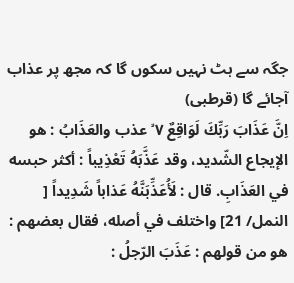جگہ سے ہٹ نہیں سکوں گا کہ مجھ پر عذاب آجائے گا (قرطبی)
اِنَّ عَذَابَ رَبِّكَ لَوَاقِعٌ ٧ ۙ عذب والعَذَابُ : هو الإيجاع الشّديد، وقد عَذَّبَهُ تَعْذِيباً : أكثر حبسه في العَذَابِ. قال : لَأُعَذِّبَنَّهُ عَذاباً شَدِيداً [ النمل/ 21] واختلف في أصله، فقال بعضهم : هو من قولهم : عَذَبَ الرّجلُ :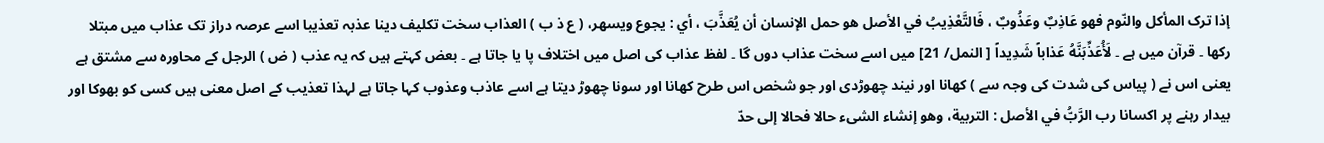إذا ترک المأكل والنّوم فهو عَاذِبٌ وعَذُوبٌ ، فَالتَّعْذِيبُ في الأصل هو حمل الإنسان أن يُعَذَّبَ ، أي : يجوع ويسهر، ( ع ذ ب ) العذاب سخت تکلیف دینا عذبہ تعذیبا اسے عرصہ دراز تک عذاب میں مبتلا رکھا ۔ قرآن میں ہے ۔ لَأُعَذِّبَنَّهُ عَذاباً شَدِيداً [ النمل/ 21] میں اسے سخت عذاب دوں گا ۔ لفظ عذاب کی اصل میں اختلاف پا یا جاتا ہے ۔ بعض کہتے ہیں کہ یہ عذب ( ض ) الرجل کے محاورہ سے مشتق ہے یعنی اس نے ( پیاس کی شدت کی وجہ سے ) کھانا اور نیند چھوڑدی اور جو شخص اس طرح کھانا اور سونا چھوڑ دیتا ہے اسے عاذب وعذوب کہا جاتا ہے لہذا تعذیب کے اصل معنی ہیں کسی کو بھوکا اور بیدار رہنے پر اکسانا رب الرَّبُّ في الأصل : التربية، وهو إنشاء الشیء حالا فحالا إلى حدّ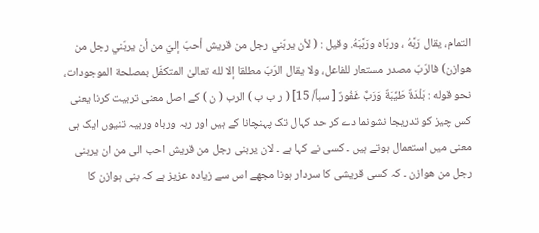التمام، يقال رَبَّهُ ، وربّاه ورَبَّبَهُ. وقیل : ( لأن يربّني رجل من قریش أحبّ إليّ من أن يربّني رجل من هوازن) فالرّبّ مصدر مستعار للفاعل، ولا يقال الرّبّ مطلقا إلا لله تعالیٰ المتکفّل بمصلحة الموجودات، نحو قوله : بَلْدَةٌ طَيِّبَةٌ وَرَبٌّ غَفُورٌ [ سبأ/ 15] ( ر ب ب ) الرب ( ن ) کے اصل معنی تربیت کرنا یعنی کس چیز کو تدریجا نشونما دے کر حد کہال تک پہنچانا کے ہیں اور ربہ ورباہ وربیہ تنیوں ایک ہی معنی میں استعمال ہوتے ہیں ۔ کسی نے کہا ہے ۔ لان یربنی رجل من قریش احب الی من ان یربنی رجل من ھوازن ۔ کہ کسی قریشی کا سردار ہونا مجھے اس سے زیادہ عزیز ہے کہ بنی ہوازن کا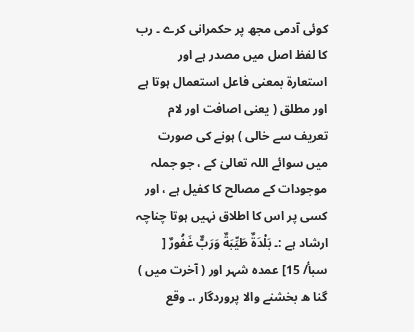کوئی آدمی مجھ پر حکمرانی کرے ۔ رب کا لفظ اصل میں مصدر ہے اور استعارۃ بمعنی فاعل استعمال ہوتا ہے اور مطلق ( یعنی اصافت اور لام تعریف سے خالی ) ہونے کی صورت میں سوائے اللہ تعالیٰ کے ، جو جملہ موجودات کے مصالح کا کفیل ہے ، اور کسی پر اس کا اطلاق نہیں ہوتا چناچہ ارشاد ہے :۔ بَلْدَةٌ طَيِّبَةٌ وَرَبٌّ غَفُورٌ [ سبأ/ 15] عمدہ شہر اور ( آخرت میں ) گنا ه بخشنے والا پروردگار ،۔ وقع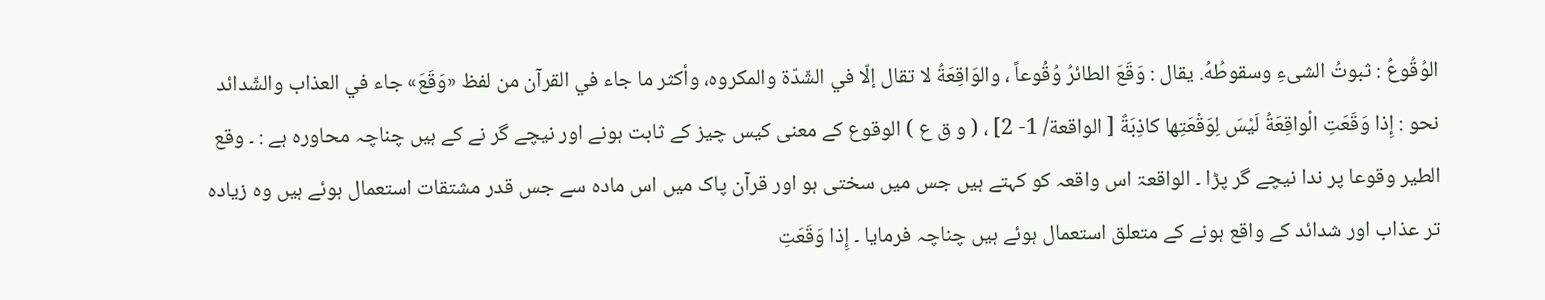الوُقُوعُ : ثبوتُ الشیءِ وسقوطُهُ. يقال : وَقَعَ الطائرُ وُقُوعاً ، والوَاقِعَةُ لا تقال إلّا في الشّدّة والمکروه، وأكثر ما جاء في القرآن من لفظ «وَقَعَ» جاء في العذاب والشّدائد نحو : إِذا وَقَعَتِ الْواقِعَةُ لَيْسَ لِوَقْعَتِها كاذِبَةٌ [ الواقعة/ 1- 2] ، ( و ق ع ) الوقوع کے معنی کیس چیز کے ثابت ہونے اور نیچے گر نے کے ہیں چناچہ محاورہ ہے : ۔ وقع الطیر وقوعا پر ندا نیچے گر پڑا ۔ الواقعۃ اس واقعہ کو کہتے ہیں جس میں سختی ہو اور قرآن پاک میں اس مادہ سے جس قدر مشتقات استعمال ہوئے ہیں وہ زیادہ تر عذاب اور شدائد کے واقع ہونے کے متعلق استعمال ہوئے ہیں چناچہ فرمایا ۔ إِذا وَقَعَتِ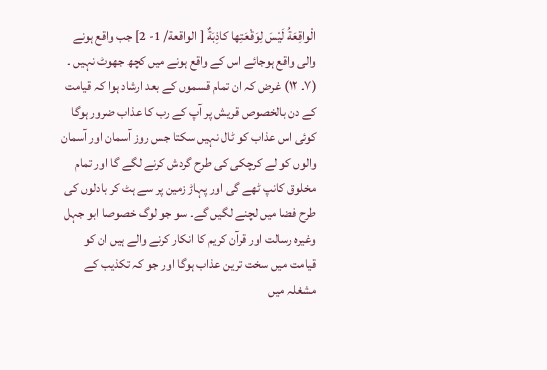الْواقِعَةُ لَيْسَ لِوَقْعَتِها كاذِبَةٌ [ الواقعة/ 1- 2] جب واقع ہونے والی واقع ہوجائے اس کے واقع ہونے میں کچھ جھوٹ نہیں ۔
(٧۔ ١٢) غرض کہ ان تمام قسموں کے بعد ارشاد ہوا کہ قیامت کے دن بالخصوص قریش پر آپ کے رب کا عذاب ضرور ہوگا کوئی اس عذاب کو ٹال نہیں سکتا جس روز آسمان اور آسمان والوں کو لے کرچکی کی طرح گردش کرنے لگے گا اور تمام مخلوق کانپ ٹھے گی اور پہاڑ زمین پر سے ہٹ کر بادلوں کی طرح فضا میں لچنے لگیں گے۔ سو جو لوگ خصوصا ابو جہل وغیرہ رسالت اور قرآن کریم کا انکار کرنے والے ہیں ان کو قیامت میں سخت ترین عذاب ہوگا اور جو کہ تکذیب کے مشغلہ میں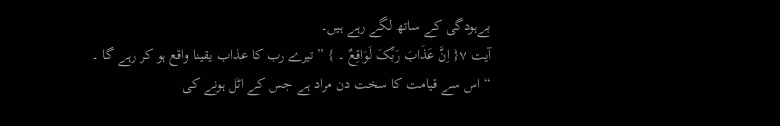بےہودگی کے ساتھ لگے رہے ہیں۔
آیت ٧{ اِنَّ عَذَابَ رَبِّکَ لَوَاقِعٌ ۔ } ” تیرے رب کا عذاب یقینا واقع ہو کر رہے گا ۔ “ اس سے قیامت کا سخت دن مراد ہے جس کے اٹل ہونے کی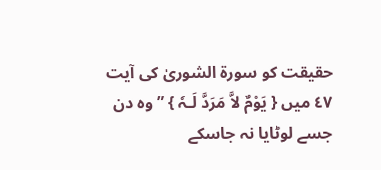حقیقت کو سورة الشوریٰ کی آیت ٤٧ میں { یَوْمٌ لاَّ مَرَدَّ لَـہٗ } ” وہ دن جسے لوٹایا نہ جاسکے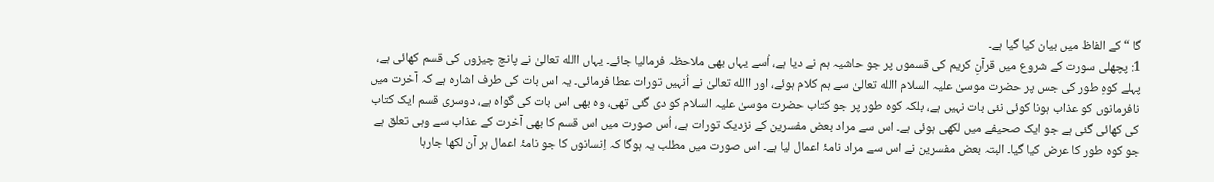گا “ کے الفاظ میں بیان کیا گیا ہے۔
1: پچھلی سورت کے شروع میں قرآنِ کریم کی قسموں پر جو حاشیہ ہم نے دیا ہے، اُسے یہاں بھی ملاحظہ فرمالیا جائے۔ یہاں االله تعالیٰ نے پانچ چیزوں کی قسم کھائی ہے، پہلے کوہِ طور کی جس پر حضرت موسیٰ علیہ السلام االله تعالیٰ سے ہم کلام ہوئے، اور االله تعالیٰ نے اُنہیں تورات عطا فرمائی۔ یہ اس بات کی طرف اشارہ ہے کہ آخرت میں نافرمانوں کو عذاب ہونا کوئی نئی بات نہیں ہے، بلکہ کوہ طور پر جو کتاب حضرت موسیٰ علیہ السلام کو دی گئی تھی، وہ بھی اس بات کی گواہ ہے، دوسری قسم ایک کتاب کی کھائی گئی ہے جو ایک صحیفے میں لکھی ہوئی ہے۔ اس سے مراد بعض مفسرین کے نزدیک تورات ہے، اُس صورت میں اس قسم کا بھی آخرت کے عذاب سے وہی تعلق ہے جو کوہ طور کا عرض کیا گیا۔ البتہ بعض مفسرین نے اس سے مراد نامۂ اعمال لیا ہے۔ اس صورت میں مطلب یہ ہوگا کہ اِنسانوں کا جو نامۂ اعمال ہر آن لکھا جارہا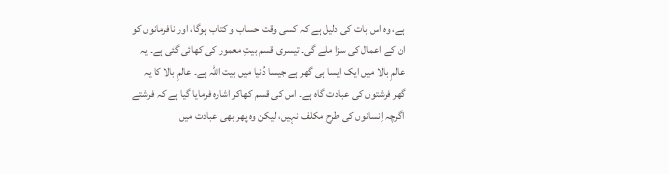ہے، وہ اس بات کی دلیل ہے کہ کسی وقت حساب و کتاب ہوگا، اور نافرمانوں کو ان کے اعمال کی سزا ملے گی۔ تیسری قسم بیتِ معمور کی کھائی گئی ہے۔ یہ عالمِ بالا میں ایک ایسا ہی گھر ہے جیسا دُنیا میں بیت اللہ ہے۔ عالمِ بالا کا یہ گھر فرشتوں کی عبادت گاہ ہے۔ اس کی قسم کھاکر اشارہ فرمایا گیا ہے کہ فرشتے اگرچہ اِنسانوں کی طرح مکلف نہیں، لیکن وہ پھر بھی عبادت میں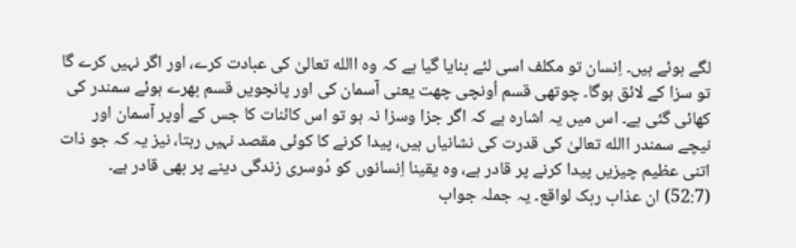لگے ہوئے ہیں۔ اِنسان تو مکلف اسی لئے بنایا گیا ہے کہ وہ االله تعالیٰ کی عبادت کرے، اور اگر نہیں کرے گا تو سزا کے لائق ہوگا۔ چوتھی قسم اُونچی چھت یعنی آسمان کی اور پانچویں قسم بھرے ہوئے سمندر کی کھائی گئی ہے۔ اس میں یہ اشارہ ہے کہ اگر جزا وسزا نہ ہو تو اس کائنات کا جس کے اُوپر آسمان اور نیچے سمندر االله تعالیٰ کی قدرت کی نشانیاں ہیں، پیدا کرنے کا کوئی مقصد نہیں رہتا، نیز یہ کہ جو ذات اتنی عظیم چیزیں پیدا کرنے پر قادر ہے، وہ یقینا اِنسانوں کو دُوسری زندگی دینے پر بھی قادر ہے۔
(52:7) ان عذاب ربک لواقع۔ یہ جملہ جواب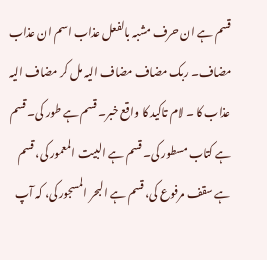قسم ہے ان حرف مشبہ بالفعل عذاب اسم ان عذاب مضاف۔ ربک مضاف مضاف الیہ مل کر مضاف الیہ عذاب کا ۔ لام تاکید کا واقع خبر۔ قسم ہے طور کی۔ قسم ہے کتاب مسطور کی۔ قسم ہے البیت المعمور کی، قسم ہے سقف مرفوع کی، قسم ہے البحر المسجور کی، کہ آپ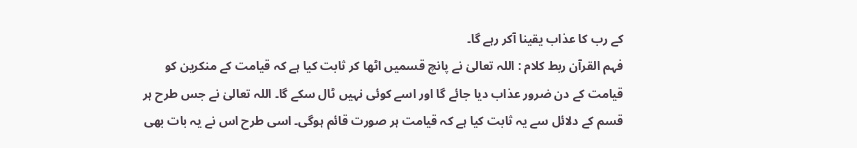کے رب کا عذاب یقینا آکر رہے گا۔
فہم القرآن ربط کلام : اللہ تعالیٰ نے پانچ قسمیں اٹھا کر ثابت کیا ہے کہ قیامت کے منکرین کو قیامت کے دن ضرور عذاب دیا جائے گا اور اسے کوئی نہیں ٹال سکے گا۔ اللہ تعالیٰ نے جس طرح ہر قسم کے دلائل سے یہ ثابت کیا ہے کہ قیامت ہر صورت قائم ہوگی۔ اسی طرح اس نے یہ بات بھی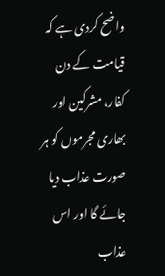واضح کردی ہے کہ قیامت کے دن کفار، مشرکین اور بھاری مجرموں کو ہر صورت عذاب دیا جائے گا اور اس عذاب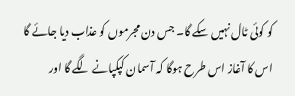کو کوئی ٹال نہیں سکے گا۔ جس دن مجرموں کو عذاب دیا جائے گا اس کا آغاز اس طرح ہوگا کہ آسمان کپکپانے لگے گا اور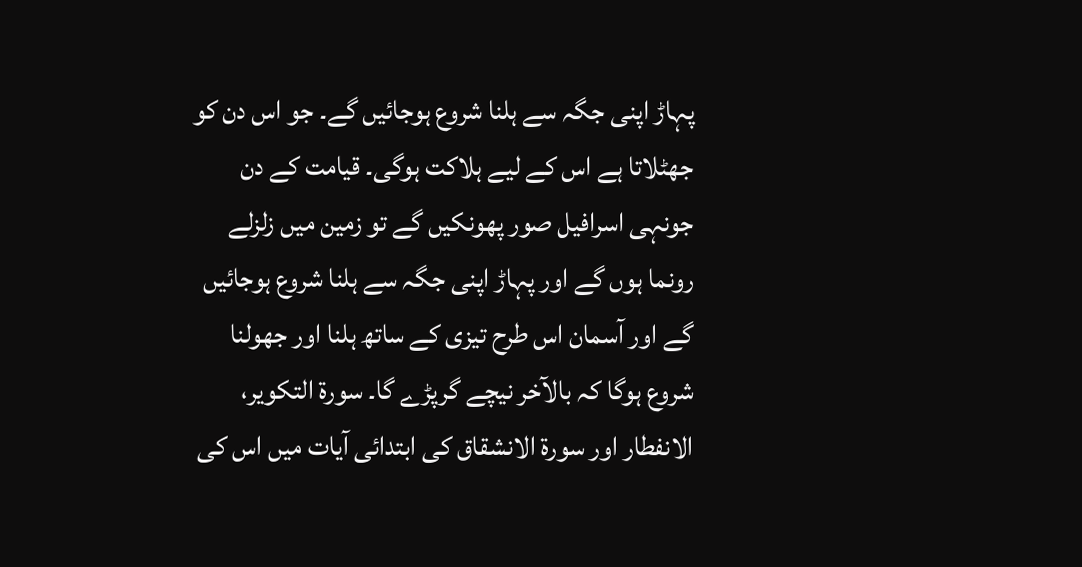پہاڑ اپنی جگہ سے ہلنا شروع ہوجائیں گے۔ جو اس دن کو جھٹلاتا ہے اس کے لیے ہلاکت ہوگی۔ قیامت کے دن جونہی اسرافیل صور پھونکیں گے تو زمین میں زلزلے رونما ہوں گے اور پہاڑ اپنی جگہ سے ہلنا شروع ہوجائیں گے اور آسمان اس طرح تیزی کے ساتھ ہلنا اور جھولنا شروع ہوگا کہ بالآخر نیچے گرپڑے گا۔ سورة التکویر، الانفطار اور سورة الانشقاق کی ابتدائی آیات میں اس کی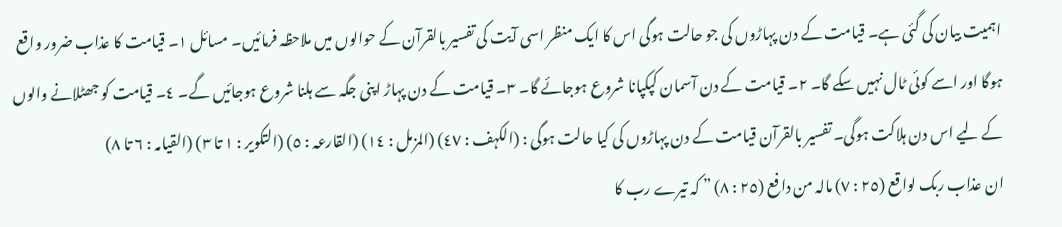اہمیت بیان کی گئی ہے۔ قیامت کے دن پہاڑوں کی جو حالت ہوگی اس کا ایک منظر اسی آیت کی تفسیر بالقرآن کے حوالوں میں ملاحظہ فرمائیں۔ مسائل ١۔ قیامت کا عذاب ضرور واقع ہوگا اور اسے کوئی ٹال نہیں سکے گا۔ ٢۔ قیامت کے دن آسمان کپکپانا شروع ہوجائے گا۔ ٣۔ قیامت کے دن پہاڑ اپنی جگہ سے ہلنا شروع ہوجائیں گے۔ ٤۔ قیامت کو جھٹلانے والوں کے لیے اس دن ہلاکت ہوگی۔ تفسیر بالقرآن قیامت کے دن پہاڑوں کی کیا حالت ہوگی : (الکہف : ٤٧) (المزمل : ١٤) (القارعہ : ٥) (التکویر : ١ تا ٣) (القیامہ : ٦ تا ٨)
ان عذاب ربک لواقع (٢٥ : ٧) مالہ من دافع (٢٥ : ٨) ” کہ تیرے رب کا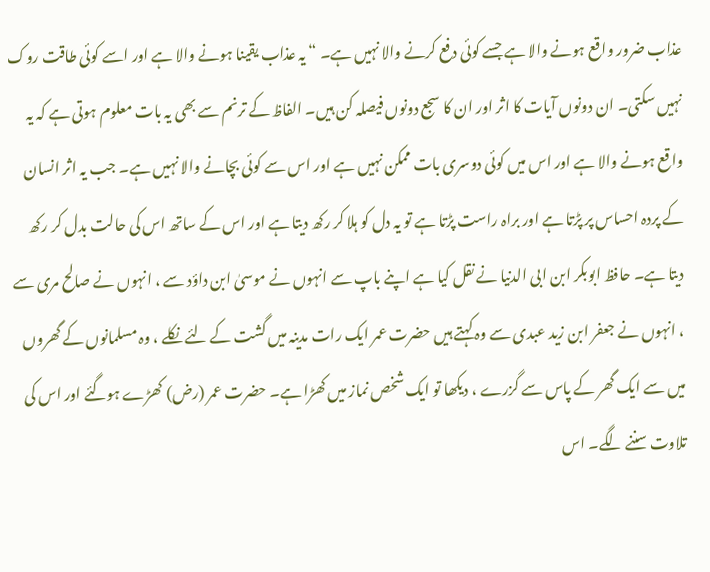عذاب ضرور واقع ہونے والا ہے جسے کوئی دفع کرنے والا نہیں ہے۔ “ یہ عذاب یقینا ہونے والا ہے اور اسے کوئی طاقت روک نہیں سکتی۔ ان دونوں آیات کا اثر اور ان کا سجع دونوں فیصلہ کن ہیں۔ الفاظ کے ترنم سے بھی یہ بات معلوم ہوتی ہے کہ یہ واقع ہونے والا ہے اور اس میں کوئی دوسری بات ممکن نہیں ہے اور اس سے کوئی بچانے والا نہیں ہے۔ جب یہ اثر انسان کے پردہ احساس پر پڑتا ہے اور براہ راست پڑتا ہے تو یہ دل کو ہلا کر رکھ دیتا ہے اور اس کے ساتھ اس کی حالت بدل کر رکھ دیتا ہے۔ حافظ ابوبکر ابن ابی الدنیا نے نقل کیا ہے اپنے باپ سے انہوں نے موسیٰ ابن داؤد سے ، انہوں نے صالح مری سے ، انہوں نے جعفر ابن زید عبدی سے وہ کہتے ہیں حضرت عمر ایک رات مدینہ میں گشت کے لئے نکلے ، وہ مسلمانوں کے گھروں میں سے ایک گھر کے پاس سے گزرے ، دیکھا تو ایک شخص نماز میں کھڑا ہے۔ حضرت عمر (رض) کھڑے ہوگئے اور اس کی تلاوت سننے لگے۔ اس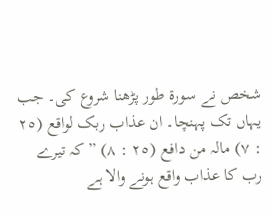شخص نے سورة طور پڑھنا شروع کی۔ جب یہاں تک پہنچا۔ ان عذاب ربک لواقع (٢٥ : ٧) مالہ من دافع (٢٥ : ٨) ” کہ تیرے رب کا عذاب واقع ہونے والا ہے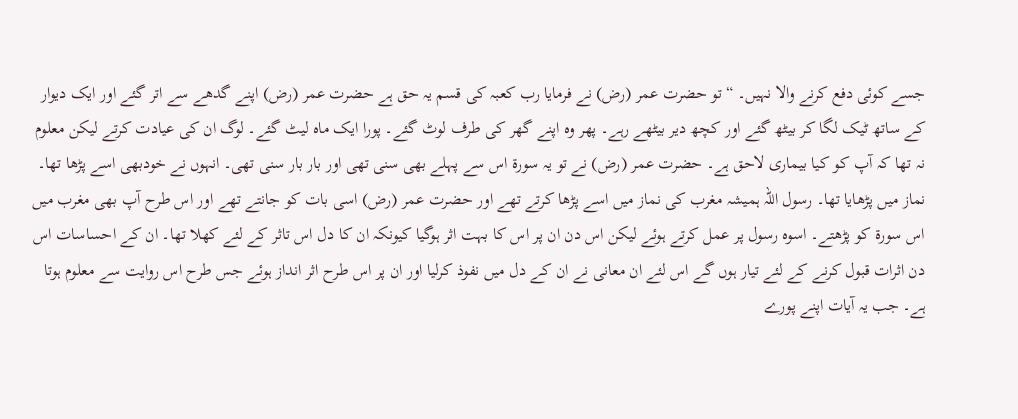جسے کوئی دفع کرنے والا نہیں۔ “ تو حضرت عمر (رض) نے فرمایا رب کعبہ کی قسم یہ حق ہے حضرت عمر (رض) اپنے گدھے سے اتر گئے اور ایک دیوار کے ساتھ ٹیک لگا کر بیٹھ گئے اور کچھ دیر بیٹھے رہے۔ پھر وہ اپنے گھر کی طرف لوٹ گئے۔ پورا ایک ماہ لیٹ گئے۔ لوگ ان کی عیادت کرتے لیکن معلوم نہ تھا کہ آپ کو کیا بیماری لاحق ہے۔ حضرت عمر (رض) نے تو یہ سورة اس سے پہلے بھی سنی تھی اور بار بار سنی تھی۔ انہوں نے خودبھی اسے پڑھا تھا۔ نماز میں پڑھایا تھا۔ رسول اللہ ہمیشہ مغرب کی نماز میں اسے پڑھا کرتے تھے اور حضرت عمر (رض) اسی بات کو جانتے تھے اور اس طرح آپ بھی مغرب میں اس سورة کو پڑھتے۔ اسوہ رسول پر عمل کرتے ہوئے لیکن اس دن ان پر اس کا بہت اثر ہوگیا کیونکہ ان کا دل اس تاثر کے لئے کھلا تھا۔ ان کے احساسات اس دن اثرات قبول کرنے کے لئے تیار ہوں گے اس لئے ان معانی نے ان کے دل میں نفوذ کرلیا اور ان پر اس طرح اثر انداز ہوئے جس طرح اس روایت سے معلوم ہوتا ہے۔ جب یہ آیات اپنے پورے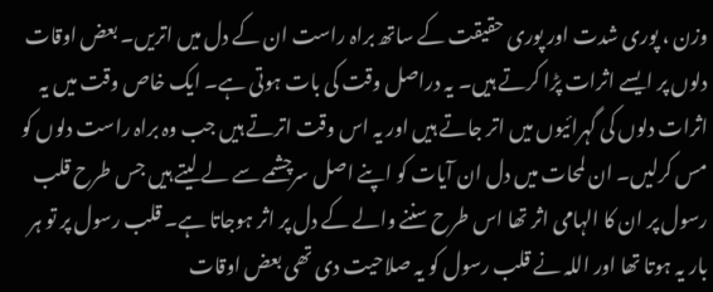وزن ، پوری شدت اور پوری حقیقت کے ساتھ براہ راست ان کے دل میں اتریں۔ بعض اوقات دلوں پر ایسے اثرات پڑا کرتے ہیں۔ یہ دراصل وقت کی بات ہوتی ہے۔ ایک خاص وقت میں یہ اثرات دلوں کی گہرائیوں میں اتر جاتے ہیں اور یہ اس وقت اترتے ہیں جب وہ براہ راست دلوں کو مس کرلیں۔ ان لمحات میں دل ان آیات کو اپنے اصل سرچشمے سے لے لیتے ہیں جس طرح قلب رسول پر ان کا الہامی اثر تھا اس طرح سننے والے کے دل پر اثر ہوجاتا ہے۔ قلب رسول پر تو ہر بار یہ ہوتا تھا اور اللہ نے قلب رسول کو یہ صلاحیت دی تھی بعض اوقات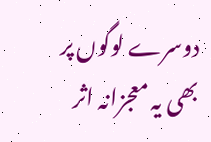دوسرے لوگوں پر بھی یہ معجزانہ اثر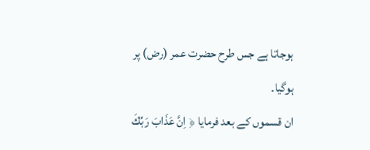ہوجاتا ہے جس طرح حضرت عمر (رض) پر ہوگیا۔
ان قسموں کے بعد فرمایا ﴿ اِنَّ عَذَابَ رَبِّكَ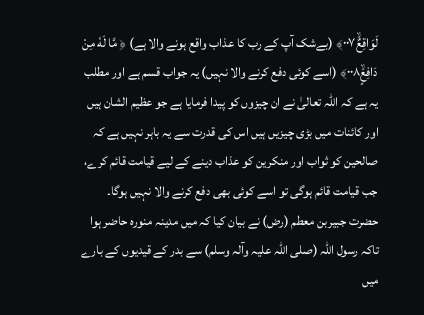لَوَاقِعٌۙ٠٠٧﴾ (بےشک آپ کے رب کا عذاب واقع ہونے والا ہے) ﴿ مَّا لَهٗ مِنْ دَافِعٍۙ٠٠٨﴾ (اسے کوئی دفع کرنے والا نہیں) یہ جواب قسم ہے اور مطلب یہ ہے کہ اللہ تعالیٰ نے ان چیزوں کو پیدا فرمایا ہے جو عظیم الشان ہیں اور کائنات میں بڑی چیزیں ہیں اس کی قدرت سے یہ باہر نہیں ہے کہ صالحین کو ثواب اور منکرین کو عذاب دینے کے لیے قیامت قائم کرے، جب قیامت قائم ہوگی تو اسے کوئی بھی دفع کرنے والا نہیں ہوگا۔ حضرت جبیربن معطم (رض) نے بیان کیا کہ میں مدینہ منورہ حاضر ہوا تاکہ رسول اللہ (صلی اللہ علیہ وآلہ وسلم) سے بدر کے قیدیوں کے بارے میں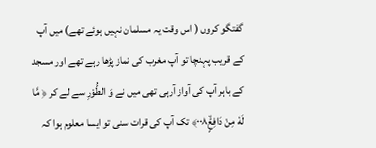گفتگو کروں ( اس وقت یہ مسلمان نہیں ہوئے تھے) میں آپ کے قریب پہنچا تو آپ مغرب کی نماز پڑھا رہے تھے اور مسجد کے باہر آپ کی آواز آرہی تھی میں نے وَ الطُّوْرِ سے لے کر ﴿ مَّا لَهٗ مِنْ دَافِعٍۙ٠٠٨﴾ تک آپ کی قرات سنی تو ایسا معلوم ہوا کہ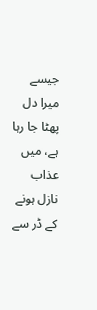جیسے میرا دل پھٹا جا رہا ہے، میں عذاب نازل ہونے کے ڈر سے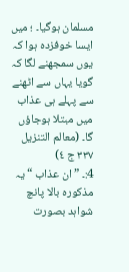مسلمان ہوگیا۔ ؛ میں ایسا خوفزدہ ہوا کہ یوں سمجھنے لگا کہ گویا یہاں سے اٹھنے سے پہلے ہی عذاب میں مبتلا ہوجاؤں گا۔ (معالم التنزیل ٣٣٧ ج ٤)
4:۔ ” ان عذاب “ یہ مذکورہ بالا پانچ شواہد بصورت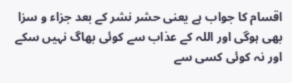اقسام کا جواب ہے یعنی حشر نشر کے بعد جزاء و سزا بھی ہوگی اور اللہ کے عذاب سے کوئی بھاگ نہیں سکے اور نہ کوئی کسی سے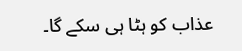عذاب کو ہٹا ہی سکے گا۔